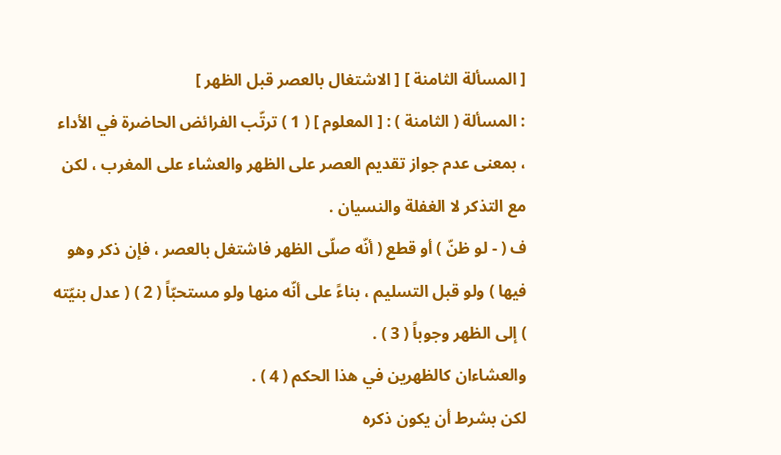[ المسألة الثامنة ] [ الاشتغال بالعصر قبل الظهر ]
: المسألة ( الثامنة ) : [ المعلوم ] ( 1 ) ترتّب الفرائض الحاضرة في الأداء ، بمعنى عدم جواز تقديم العصر على الظهر والعشاء على المغرب ، لكن مع التذكر لا الغفلة والنسيان .
ف ( - لو ظنّ ) أو قطع ( أنّه صلّى الظهر فاشتغل بالعصر ، فإن ذكر وهو فيها ) ولو قبل التسليم ، بناءً على أنّه منها ولو مستحبّاً ( 2 ) ( عدل بنيّته ) إلى الظهر وجوباً ( 3 ) .
والعشاءان كالظهرين في هذا الحكم ( 4 ) .
لكن بشرط أن يكون ذكره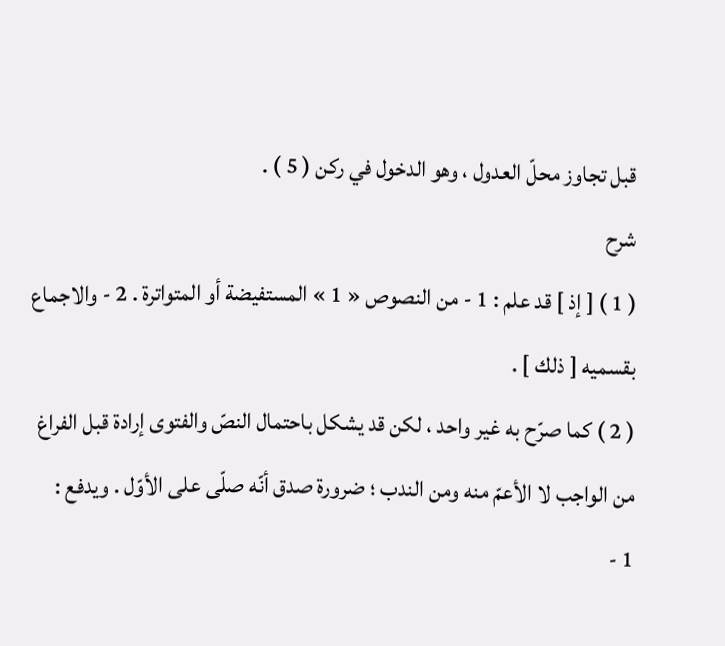قبل تجاوز محلّ العدول ، وهو الدخول في ركن ( 5 ) .
شرح
( 1 ) [ إذ ] قد علم : 1 - من النصوص « 1 » المستفيضة أو المتواترة . 2 - والاجماع بقسميه [ ذلك ] .
( 2 ) كما صرّح به غير واحد ، لكن قد يشكل باحتمال النصّ والفتوى إرادة قبل الفراغ من الواجب لا الأعمّ منه ومن الندب ؛ ضرورة صدق أنّه صلّى على الأوّل . ويدفع :
1 -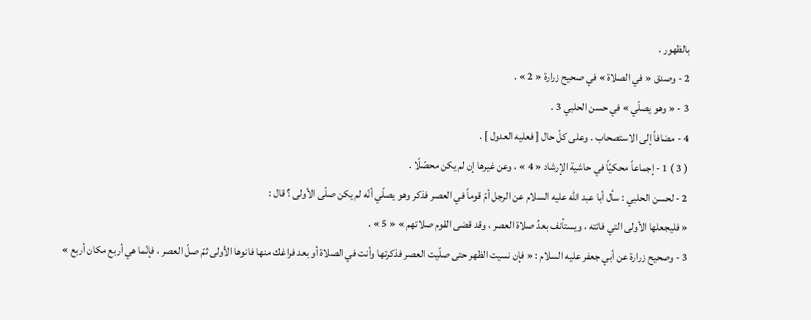بالظهور .
2 - وصدق « في الصلاة » في صحيح زرارة « 2 » .
3 - « وهو يصلّي » في حسن الحلبي 3 .
4 - مضافاً إلى الاستصحاب . وعلى كلّ حال [ فعليه العدول ] .
( 3 ) 1 - إجماعاً محكيّاً في حاشية الإرشاد « 4 » ، وعن غيرها إن لم يكن محصّلًا .
2 - لحسن الحلبي : سأل أبا عبد اللّه عليه السلام عن الرجل أمّ قوماً في العصر فذكر وهو يصلّي أنّه لم يكن صلّى الأولى ؟ قال :
« فليجعلها الأولى التي فاتته ، ويستأنف بعدُ صلاة العصر ، وقد قضى القوم صلاتهم » « 5 » .
3 - وصحيح زرارة عن أبي جعفر عليه السلام : « فإن نسيت الظهر حتى صلّيت العصر فذكرتها وأنت في الصلاة أو بعد فراغك منها فانوها الأولى ثمّ صلّ العصر ، فإنّما هي أربع مكان أربع »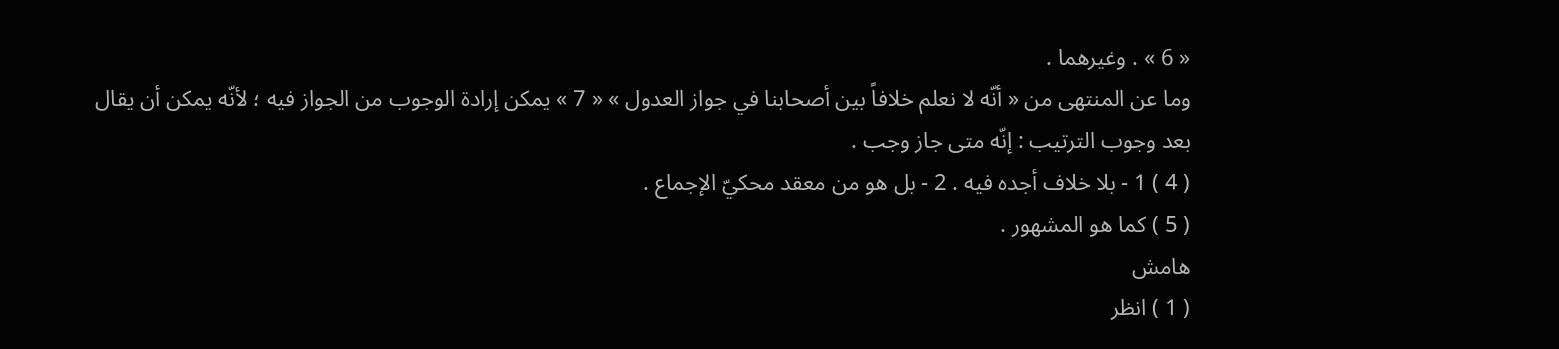« 6 » . وغيرهما .
وما عن المنتهى من « أنّه لا نعلم خلافاً بين أصحابنا في جواز العدول » « 7 » يمكن إرادة الوجوب من الجواز فيه ؛ لأنّه يمكن أن يقال بعد وجوب الترتيب : إنّه متى جاز وجب .
( 4 ) 1 - بلا خلاف أجده فيه . 2 - بل هو من معقد محكيّ الإجماع .
( 5 ) كما هو المشهور .
هامش
( 1 ) انظر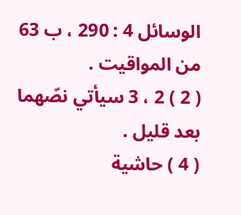الوسائل 4 : 290 ، ب 63 من المواقيت .
( 2 ) 2 ، 3 سيأتي نصّهما بعد قليل .
( 4 ) حاشية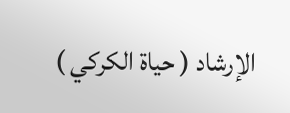الإرشاد ( حياة الكركي )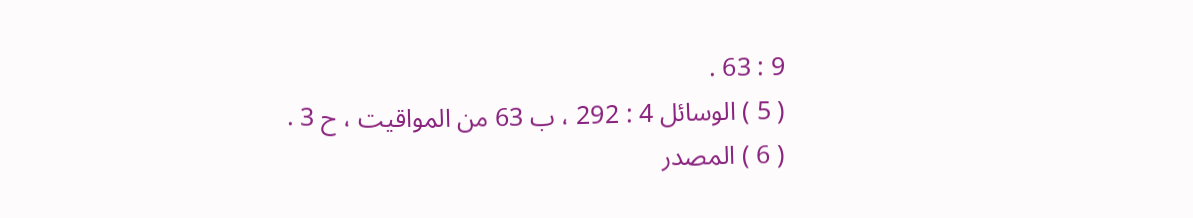9 : 63 .
( 5 ) الوسائل 4 : 292 ، ب 63 من المواقيت ، ح 3 .
( 6 ) المصدر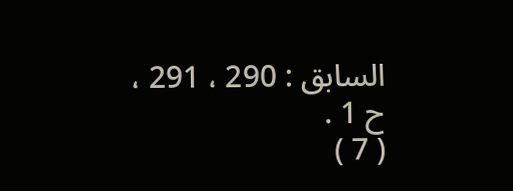السابق : 290 ، 291 ، ح 1 .
( 7 )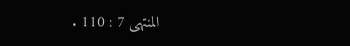المنتهى 7 : 110 .